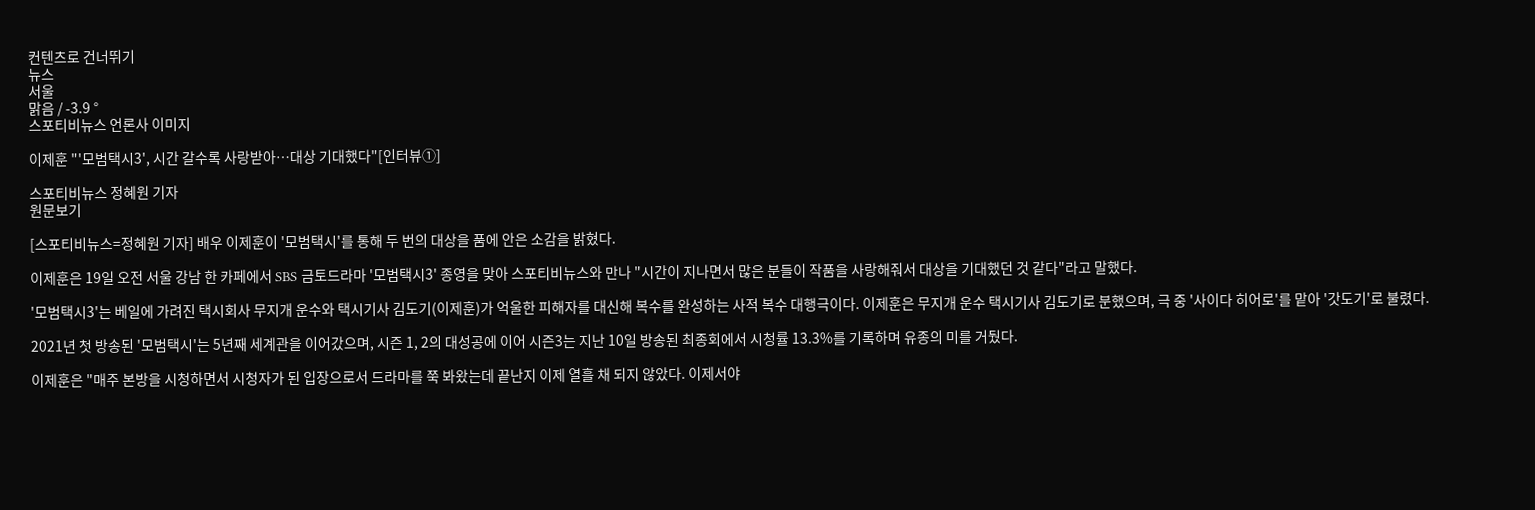컨텐츠로 건너뛰기
뉴스
서울
맑음 / -3.9 °
스포티비뉴스 언론사 이미지

이제훈 "'모범택시3', 시간 갈수록 사랑받아…대상 기대했다"[인터뷰①]

스포티비뉴스 정혜원 기자
원문보기

[스포티비뉴스=정혜원 기자] 배우 이제훈이 '모범택시'를 통해 두 번의 대상을 품에 안은 소감을 밝혔다.

이제훈은 19일 오전 서울 강남 한 카페에서 SBS 금토드라마 '모범택시3' 종영을 맞아 스포티비뉴스와 만나 "시간이 지나면서 많은 분들이 작품을 사랑해줘서 대상을 기대했던 것 같다"라고 말했다.

'모범택시3'는 베일에 가려진 택시회사 무지개 운수와 택시기사 김도기(이제훈)가 억울한 피해자를 대신해 복수를 완성하는 사적 복수 대행극이다. 이제훈은 무지개 운수 택시기사 김도기로 분했으며, 극 중 '사이다 히어로'를 맡아 '갓도기'로 불렸다.

2021년 첫 방송된 '모범택시'는 5년째 세계관을 이어갔으며, 시즌 1, 2의 대성공에 이어 시즌3는 지난 10일 방송된 최종회에서 시청률 13.3%를 기록하며 유종의 미를 거뒀다.

이제훈은 "매주 본방을 시청하면서 시청자가 된 입장으로서 드라마를 쭉 봐왔는데 끝난지 이제 열흘 채 되지 않았다. 이제서야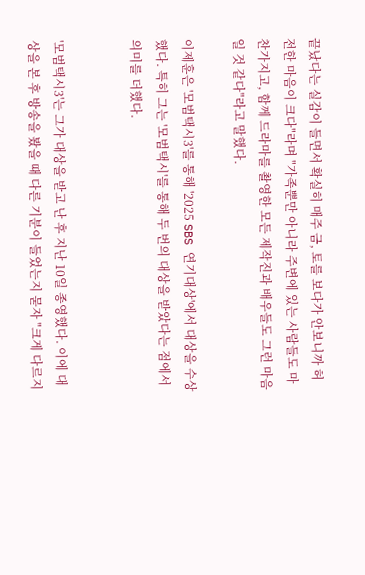끝났다는 실감이 들면서 확실히 매주 금, 토를 보다가 안보니까 허전한 마음이 크다"라며 "가족뿐만 아니라 주변에 있는 사람들도 마찬가지고, 함께 드라마를 촬영한 모든 제작진과 배우들도 그런 마음일 것 같다"라고 말했다.

이제훈은 '모범택시3'를 통해 '2025 SBS 연기대상'에서 대상을 수상했다. 특히 그는 '모범택시'를 통해 두 번의 대상을 받았다는 점에서 의미를 더했다.


'모범택시3'는 그가 대상을 받고 난 후 지난 10일 종영했다. 이에 대상을 본 후 방송을 봤을 때 다른 기분이 들었는지 묻자 "크게 다르지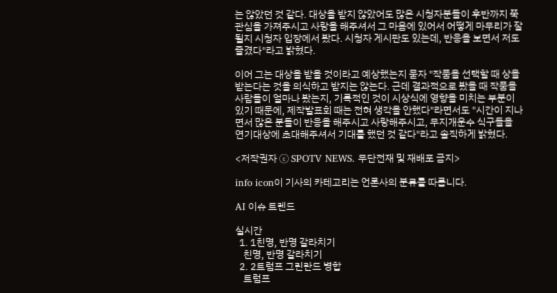는 않았던 것 같다. 대상을 받지 않았어도 많은 시청자분들이 후반까지 쭉 관심을 가져주시고 사랑을 해주셔서 그 마음에 있어서 어떻게 마무리가 잘될지 시청자 입장에서 봤다. 시청자 게시판도 있는데, 반응을 보면서 저도 즐겼다"라고 밝혔다.

이어 그는 대상을 받을 것이라고 예상했는지 묻자 "작품을 선택할 때 상을 받는다는 것을 의식하고 받지는 않는다. 근데 결과적으로 봤을 때 작품을 사람들이 얼마나 봤는지, 기록적인 것이 시상식에 영향을 미치는 부분이 있기 때문에, 제작발표회 때는 전혀 생각을 안했다"라면서도 "시간이 지나면서 많은 분들이 반응을 해주시고 사랑해주시고, 무지개운수 식구들을 연기대상에 초대해주셔서 기대를 했던 것 같다"라고 솔직하게 밝혔다.

<저작권자 ⓒ SPOTV NEWS. 무단전재 및 재배포 금지>

info icon이 기사의 카테고리는 언론사의 분류를 따릅니다.

AI 이슈 트렌드

실시간
  1. 1친명, 반명 갈라치기
    친명, 반명 갈라치기
  2. 2트럼프 그린란드 병합
    트럼프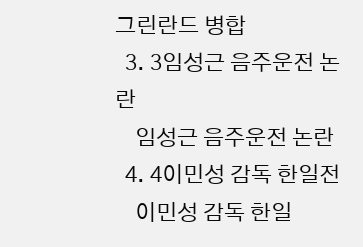그린란드 병합
  3. 3임성근 음주운전 논란
    임성근 음주운전 논란
  4. 4이민성 감독 한일전
    이민성 감독 한일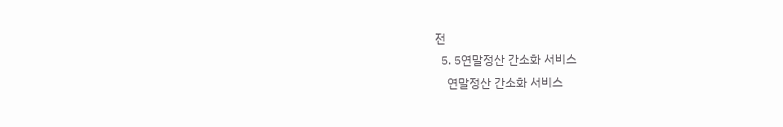전
  5. 5연말정산 간소화 서비스
    연말정산 간소화 서비스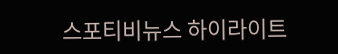스포티비뉴스 하이라이트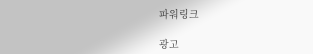파워링크

광고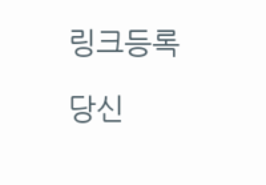링크등록

당신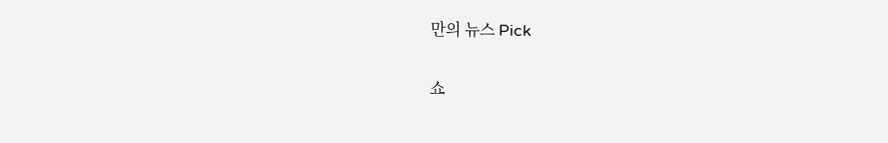만의 뉴스 Pick

쇼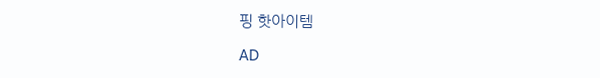핑 핫아이템

AD